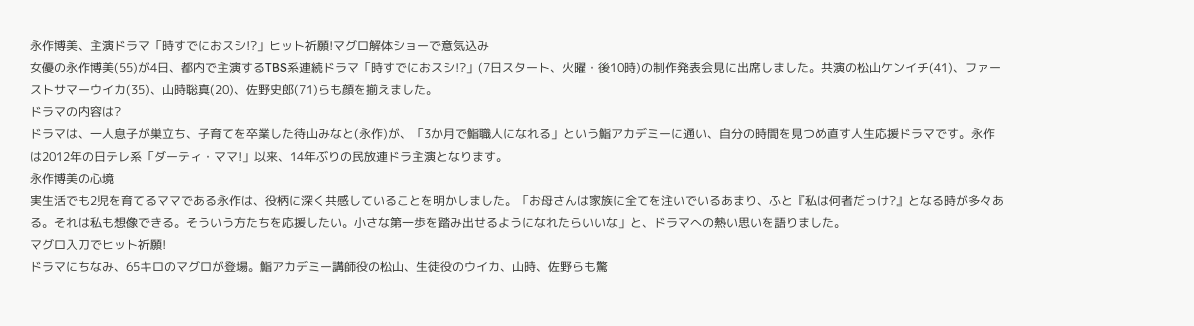永作博美、主演ドラマ「時すでにおスシ!?」ヒット祈願!マグロ解体ショーで意気込み
女優の永作博美(55)が4日、都内で主演するTBS系連続ドラマ「時すでにおスシ!?」(7日スタート、火曜・後10時)の制作発表会見に出席しました。共演の松山ケンイチ(41)、ファーストサマーウイカ(35)、山時聡真(20)、佐野史郎(71)らも顔を揃えました。
ドラマの内容は?
ドラマは、一人息子が巣立ち、子育てを卒業した待山みなと(永作)が、「3か月で鮨職人になれる」という鮨アカデミーに通い、自分の時間を見つめ直す人生応援ドラマです。永作は2012年の日テレ系「ダーティ・ママ!」以来、14年ぶりの民放連ドラ主演となります。
永作博美の心境
実生活でも2児を育てるママである永作は、役柄に深く共感していることを明かしました。「お母さんは家族に全てを注いでいるあまり、ふと『私は何者だっけ?』となる時が多々ある。それは私も想像できる。そういう方たちを応援したい。小さな第一歩を踏み出せるようになれたらいいな」と、ドラマへの熱い思いを語りました。
マグロ入刀でヒット祈願!
ドラマにちなみ、65キロのマグロが登場。鮨アカデミー講師役の松山、生徒役のウイカ、山時、佐野らも驚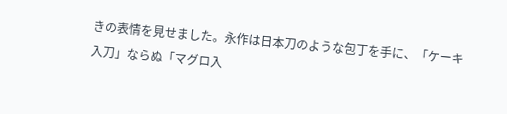きの表情を見せました。永作は日本刀のような包丁を手に、「ケーキ入刀」ならぬ「マグロ入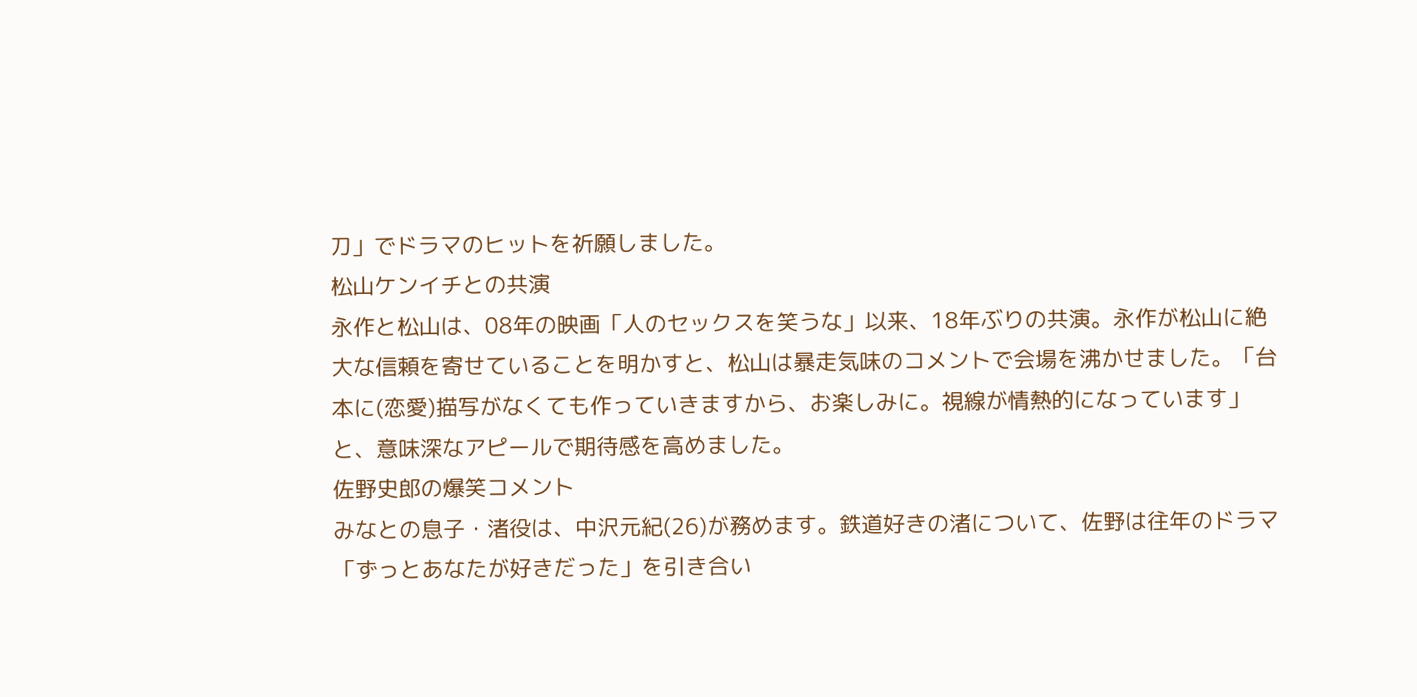刀」でドラマのヒットを祈願しました。
松山ケンイチとの共演
永作と松山は、08年の映画「人のセックスを笑うな」以来、18年ぶりの共演。永作が松山に絶大な信頼を寄せていることを明かすと、松山は暴走気味のコメントで会場を沸かせました。「台本に(恋愛)描写がなくても作っていきますから、お楽しみに。視線が情熱的になっています」と、意味深なアピールで期待感を高めました。
佐野史郎の爆笑コメント
みなとの息子・渚役は、中沢元紀(26)が務めます。鉄道好きの渚について、佐野は往年のドラマ「ずっとあなたが好きだった」を引き合い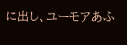に出し、ユーモアあふ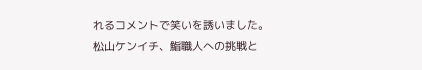れるコメントで笑いを誘いました。
松山ケンイチ、鮨職人への挑戦と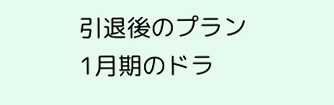引退後のプラン
1月期のドラ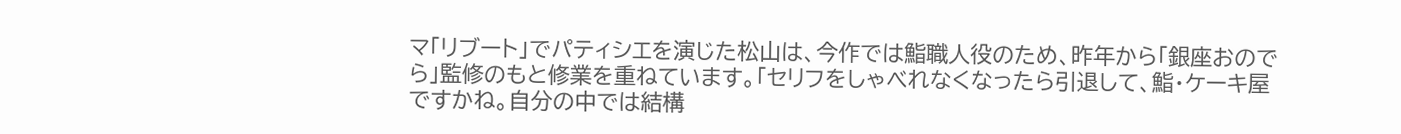マ「リブート」でパティシエを演じた松山は、今作では鮨職人役のため、昨年から「銀座おのでら」監修のもと修業を重ねています。「セリフをしゃべれなくなったら引退して、鮨・ケーキ屋ですかね。自分の中では結構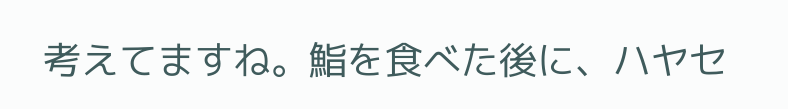考えてますね。鮨を食べた後に、ハヤセ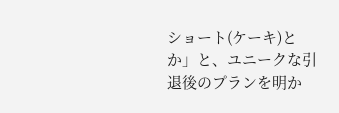ショート(ケーキ)とか」と、ユニークな引退後のプランを明か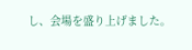し、会場を盛り上げました。